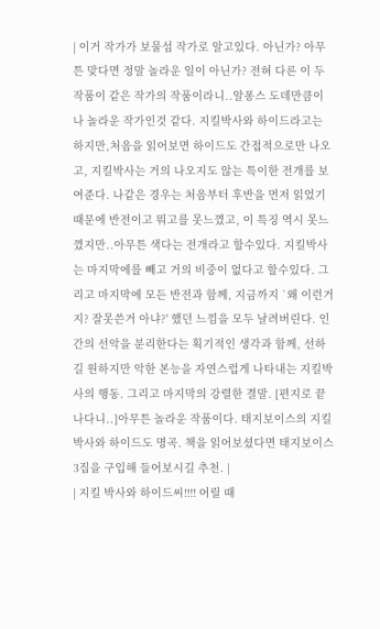| 이거 작가가 보물섬 작가로 알고있다. 아닌가? 아무튼 맞다면 정말 놀라운 일이 아닌가? 전혀 다른 이 두작품이 같은 작가의 작품이라니..알퐁스 도데만큼이나 놀라운 작가인것 같다. 지킬박사와 하이드라고는 하지만,처음을 읽어보면 하이드도 간접적으로만 나오고, 지킬박사는 거의 나오지도 않는 특이한 전개를 보여준다. 나같은 경우는 처음부터 후반을 먼저 읽었기때문에 반전이고 뭐고를 못느꼈고, 이 특징 역시 못느꼈지만..아무튼 색다는 전개라고 할수있다. 지킬박사는 마지막에를 빼고 거의 비중이 없다고 할수있다. 그리고 마지막에 모든 반전과 함께, 지금까지 `왜 이런거지? 잘못쓴거 아냐?' 했던 느낌을 모두 날려버린다. 인간의 선악을 분리한다는 획기적인 생각과 함께, 선하길 원하지만 악한 본능을 자연스럽게 나타내는 지킬박사의 행동. 그리고 마지막의 강렬한 결말. [편지로 끝나다니..]아무튼 놀라운 작품이다. 태지보이스의 지킬박사와 하이드도 명곡. 책을 읽어보셨다면 태지보이스 3집을 구입해 들어보시길 추천. |
| 지킬 박사와 하이드씨!!!! 어릴 때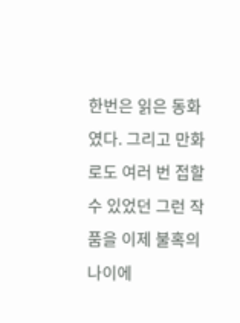한번은 읽은 동화였다. 그리고 만화로도 여러 번 접할 수 있었던 그런 작품을 이제 불혹의 나이에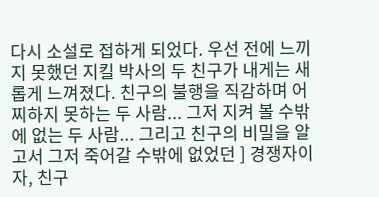다시 소설로 접하게 되었다. 우선 전에 느끼지 못했던 지킬 박사의 두 친구가 내게는 새롭게 느껴졌다. 친구의 불행을 직감하며 어찌하지 못하는 두 사람... 그저 지켜 볼 수밖에 없는 두 사람... 그리고 친구의 비밀을 알고서 그저 죽어갈 수밖에 없었던 ] 경쟁자이자, 친구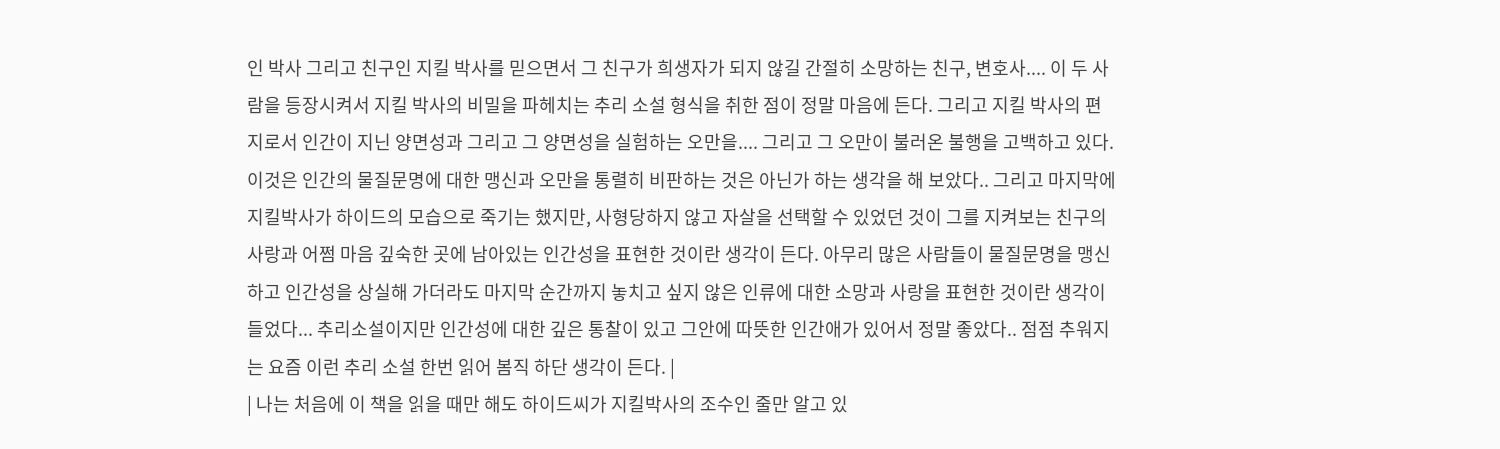인 박사 그리고 친구인 지킬 박사를 믿으면서 그 친구가 희생자가 되지 않길 간절히 소망하는 친구, 변호사.... 이 두 사람을 등장시켜서 지킬 박사의 비밀을 파헤치는 추리 소설 형식을 취한 점이 정말 마음에 든다. 그리고 지킬 박사의 편지로서 인간이 지닌 양면성과 그리고 그 양면성을 실험하는 오만을.... 그리고 그 오만이 불러온 불행을 고백하고 있다. 이것은 인간의 물질문명에 대한 맹신과 오만을 통렬히 비판하는 것은 아닌가 하는 생각을 해 보았다.. 그리고 마지막에 지킬박사가 하이드의 모습으로 죽기는 했지만, 사형당하지 않고 자살을 선택할 수 있었던 것이 그를 지켜보는 친구의 사랑과 어쩜 마음 깊숙한 곳에 남아있는 인간성을 표현한 것이란 생각이 든다. 아무리 많은 사람들이 물질문명을 맹신하고 인간성을 상실해 가더라도 마지막 순간까지 놓치고 싶지 않은 인류에 대한 소망과 사랑을 표현한 것이란 생각이 들었다... 추리소설이지만 인간성에 대한 깊은 통찰이 있고 그안에 따뜻한 인간애가 있어서 정말 좋았다.. 점점 추워지는 요즘 이런 추리 소설 한번 읽어 봄직 하단 생각이 든다. |
| 나는 처음에 이 책을 읽을 때만 해도 하이드씨가 지킬박사의 조수인 줄만 알고 있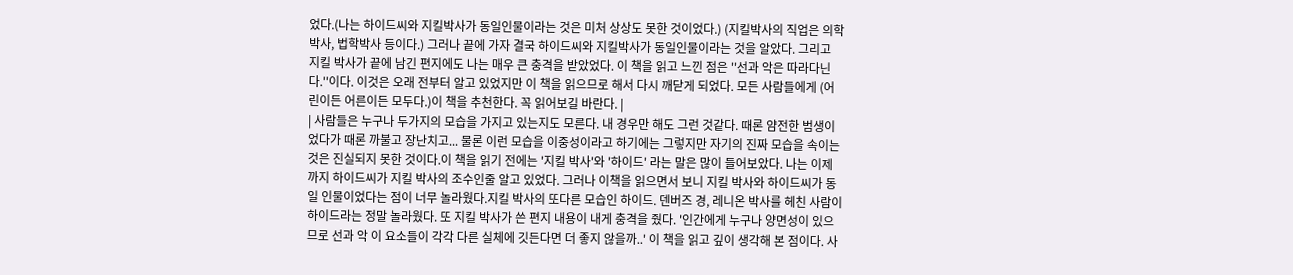었다.(나는 하이드씨와 지킬박사가 동일인물이라는 것은 미처 상상도 못한 것이었다.) (지킬박사의 직업은 의학박사, 법학박사 등이다.) 그러나 끝에 가자 결국 하이드씨와 지킬박사가 동일인물이라는 것을 알았다. 그리고 지킬 박사가 끝에 남긴 편지에도 나는 매우 큰 충격을 받았었다. 이 책을 읽고 느낀 점은 ''선과 악은 따라다닌다.''이다. 이것은 오래 전부터 알고 있었지만 이 책을 읽으므로 해서 다시 깨닫게 되었다. 모든 사람들에게 (어린이든 어른이든 모두다.)이 책을 추천한다. 꼭 읽어보길 바란다. |
| 사람들은 누구나 두가지의 모습을 가지고 있는지도 모른다. 내 경우만 해도 그런 것같다. 때론 얌전한 범생이었다가 때론 까불고 장난치고... 물론 이런 모습을 이중성이라고 하기에는 그렇지만 자기의 진짜 모습을 속이는 것은 진실되지 못한 것이다.이 책을 읽기 전에는 '지킬 박사'와 '하이드' 라는 말은 많이 들어보았다. 나는 이제까지 하이드씨가 지킬 박사의 조수인줄 알고 있었다. 그러나 이책을 읽으면서 보니 지킬 박사와 하이드씨가 동일 인물이었다는 점이 너무 놀라웠다.지킬 박사의 또다른 모습인 하이드. 덴버즈 경, 레니온 박사를 헤친 사람이 하이드라는 정말 놀라웠다. 또 지킬 박사가 쓴 편지 내용이 내게 충격을 줬다. '인간에게 누구나 양면성이 있으므로 선과 악 이 요소들이 각각 다른 실체에 깃든다면 더 좋지 않을까..' 이 책을 읽고 깊이 생각해 본 점이다. 사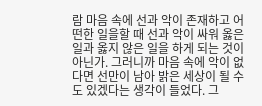람 마음 속에 선과 악이 존재하고 어떤한 일을할 때 선과 악이 싸워 옳은 일과 옳지 않은 일을 하게 되는 것이 아닌가. 그러니까 마음 속에 악이 없다면 선만이 남아 밝은 세상이 될 수도 있겠다는 생각이 들었다. 그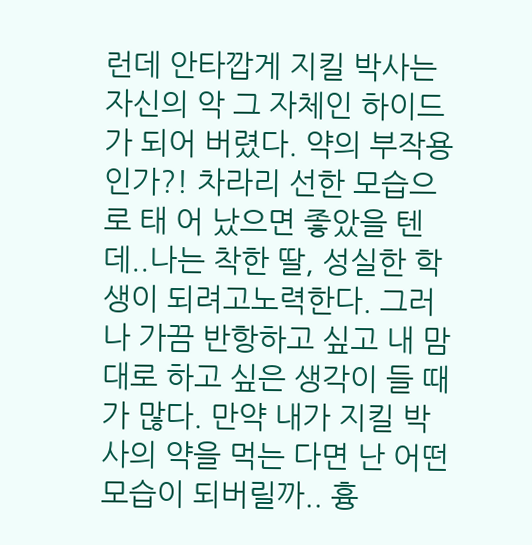런데 안타깝게 지킬 박사는 자신의 악 그 자체인 하이드가 되어 버렸다. 약의 부작용인가?! 차라리 선한 모습으로 태 어 났으면 좋았을 텐데..나는 착한 딸, 성실한 학생이 되려고노력한다. 그러나 가끔 반항하고 싶고 내 맘대로 하고 싶은 생각이 들 때가 많다. 만약 내가 지킬 박사의 약을 먹는 다면 난 어떤 모습이 되버릴까.. 흉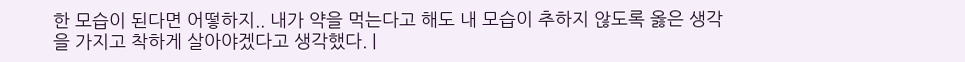한 모습이 된다면 어떻하지.. 내가 약을 먹는다고 해도 내 모습이 추하지 않도록 옳은 생각을 가지고 착하게 살아야겠다고 생각했다. |